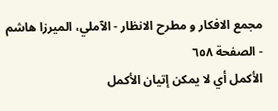مجمع الافكار و مطرح الانظار - الآملي، الميرزا هاشم - الصفحة ٦٥٨
الأكمل أي لا يمكن إتيان الأكمل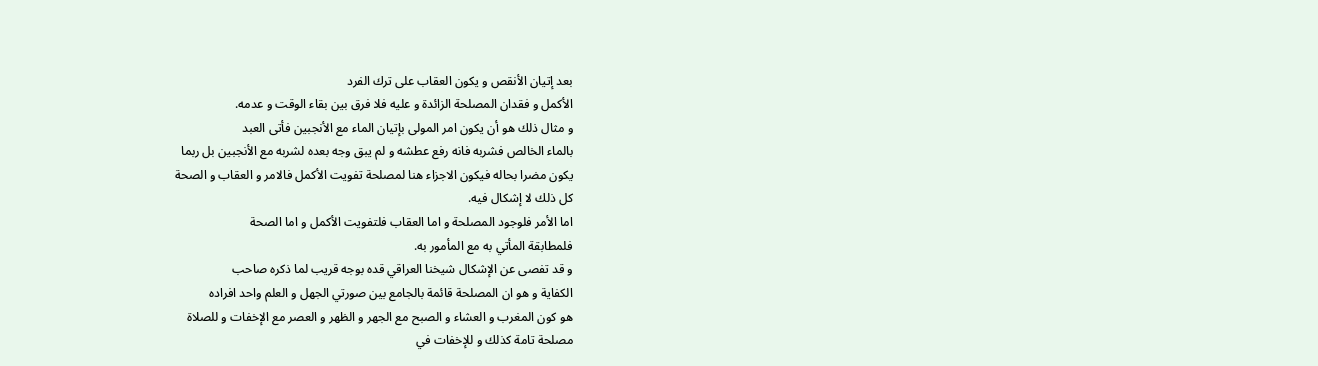بعد إتيان الأنقص و يكون العقاب على ترك الفرد
الأكمل و فقدان المصلحة الزائدة و عليه فلا فرق بين بقاء الوقت و عدمه.
و مثال ذلك هو أن يكون امر المولى بإتيان الماء مع الأنجبين فأتى العبد
بالماء الخالص فشربه فانه رفع عطشه و لم يبق وجه بعده لشربه مع الأنجبين بل ربما
يكون مضرا بحاله فيكون الاجزاء هنا لمصلحة تفويت الأكمل فالامر و العقاب و الصحة
كل ذلك لا إشكال فيه.
اما الأمر فلوجود المصلحة و اما العقاب فلتفويت الأكمل و اما الصحة
فلمطابقة المأتي به مع المأمور به.
و قد تفصى عن الإشكال شيخنا العراقي قده بوجه قريب لما ذكره صاحب
الكفاية و هو ان المصلحة قائمة بالجامع بين صورتي الجهل و العلم واحد افراده
هو كون المغرب و العشاء و الصبح مع الجهر و الظهر و العصر مع الإخفات و للصلاة
مصلحة تامة كذلك و للإخفات في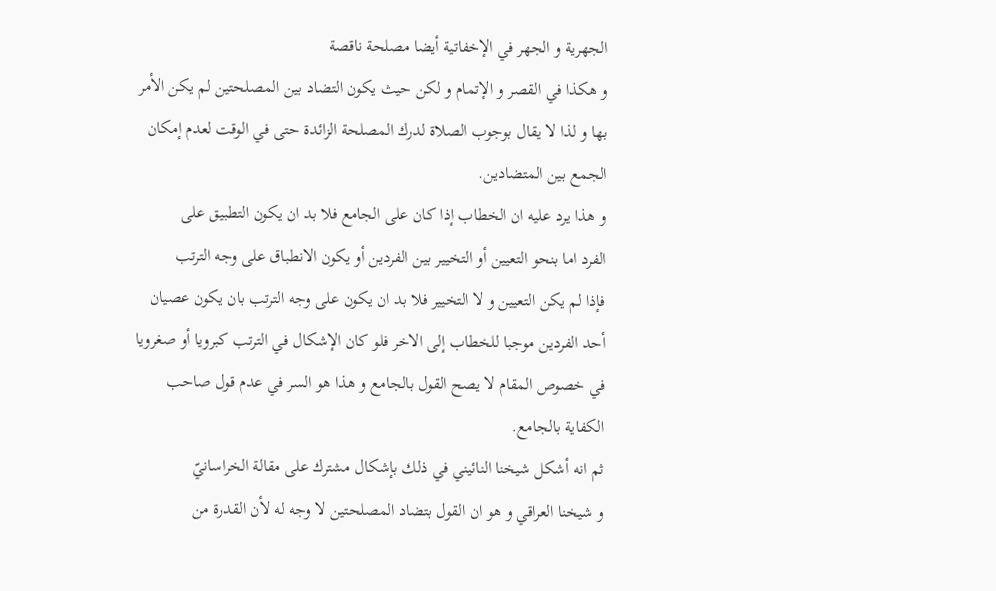الجهرية و الجهر في الإخفاتية أيضا مصلحة ناقصة
و هكذا في القصر و الإتمام و لكن حيث يكون التضاد بين المصلحتين لم يكن الأمر
بها و لذا لا يقال بوجوب الصلاة لدرك المصلحة الزائدة حتى في الوقت لعدم إمكان
الجمع بين المتضادين.
و هذا يرد عليه ان الخطاب إذا كان على الجامع فلا بد ان يكون التطبيق على
الفرد اما بنحو التعيين أو التخيير بين الفردين أو يكون الانطباق على وجه الترتب
فإذا لم يكن التعيين و لا التخيير فلا بد ان يكون على وجه الترتب بان يكون عصيان
أحد الفردين موجبا للخطاب إلى الاخر فلو كان الإشكال في الترتب كبرويا أو صغرويا
في خصوص المقام لا يصح القول بالجامع و هذا هو السر في عدم قول صاحب
الكفاية بالجامع.
ثم انه أشكل شيخنا النائيني في ذلك بإشكال مشترك على مقالة الخراسانيّ
و شيخنا العراقي و هو ان القول بتضاد المصلحتين لا وجه له لأن القدرة من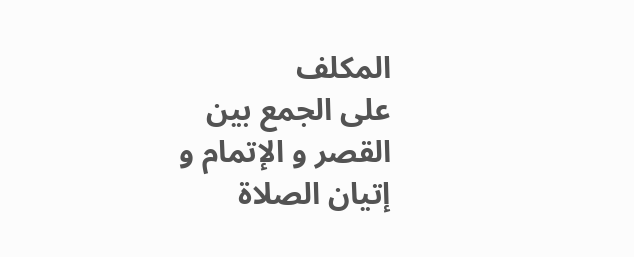المكلف
على الجمع بين القصر و الإتمام و إتيان الصلاة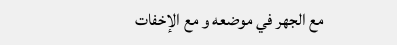مع الجهر في موضعه و مع الإخفات